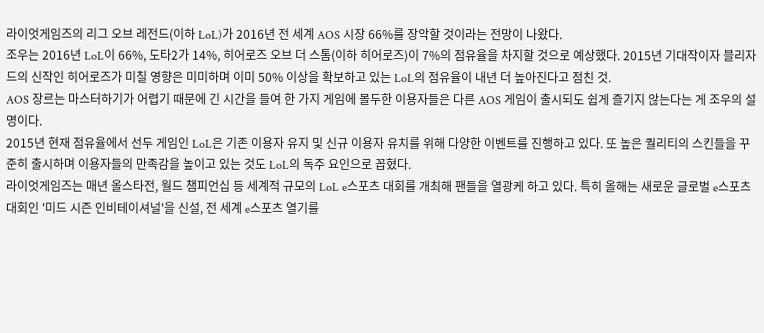라이엇게임즈의 리그 오브 레전드(이하 LoL)가 2016년 전 세계 AOS 시장 66%를 장악할 것이라는 전망이 나왔다.
조우는 2016년 LoL이 66%, 도타2가 14%, 히어로즈 오브 더 스톰(이하 히어로즈)이 7%의 점유율을 차지할 것으로 예상했다. 2015년 기대작이자 블리자드의 신작인 히어로즈가 미칠 영향은 미미하며 이미 50% 이상을 확보하고 있는 LoL의 점유율이 내년 더 높아진다고 점친 것.
AOS 장르는 마스터하기가 어렵기 때문에 긴 시간을 들여 한 가지 게임에 몰두한 이용자들은 다른 AOS 게임이 출시되도 쉽게 즐기지 않는다는 게 조우의 설명이다.
2015년 현재 점유율에서 선두 게임인 LoL은 기존 이용자 유지 및 신규 이용자 유치를 위해 다양한 이벤트를 진행하고 있다. 또 높은 퀄리티의 스킨들을 꾸준히 출시하며 이용자들의 만족감을 높이고 있는 것도 LoL의 독주 요인으로 꼽혔다.
라이엇게임즈는 매년 올스타전, 월드 챔피언십 등 세계적 규모의 LoL e스포츠 대회를 개최해 팬들을 열광케 하고 있다. 특히 올해는 새로운 글로벌 e스포츠 대회인 '미드 시즌 인비테이셔널'을 신설, 전 세계 e스포츠 열기를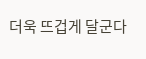더욱 뜨겁게 달군다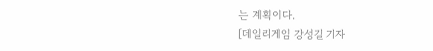는 계획이다.
[데일리게임 강성길 기자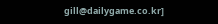gill@dailygame.co.kr]